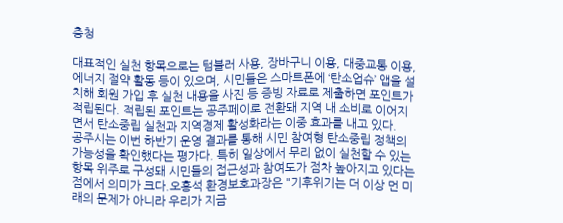충청

대표적인 실천 항목으로는 텀블러 사용, 장바구니 이용, 대중교통 이용, 에너지 절약 활동 등이 있으며, 시민들은 스마트폰에 ‘탄소업슈’ 앱을 설치해 회원 가입 후 실천 내용을 사진 등 증빙 자료로 제출하면 포인트가 적립된다. 적립된 포인트는 공주페이로 전환돼 지역 내 소비로 이어지면서 탄소중립 실천과 지역경제 활성화라는 이중 효과를 내고 있다.
공주시는 이번 하반기 운영 결과를 통해 시민 참여형 탄소중립 정책의 가능성을 확인했다는 평가다. 특히 일상에서 무리 없이 실천할 수 있는 항목 위주로 구성돼 시민들의 접근성과 참여도가 점차 높아지고 있다는 점에서 의미가 크다.오홍석 환경보호과장은 "기후위기는 더 이상 먼 미래의 문제가 아니라 우리가 지금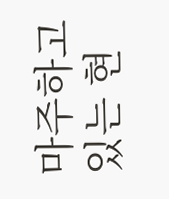마주하고 있는 현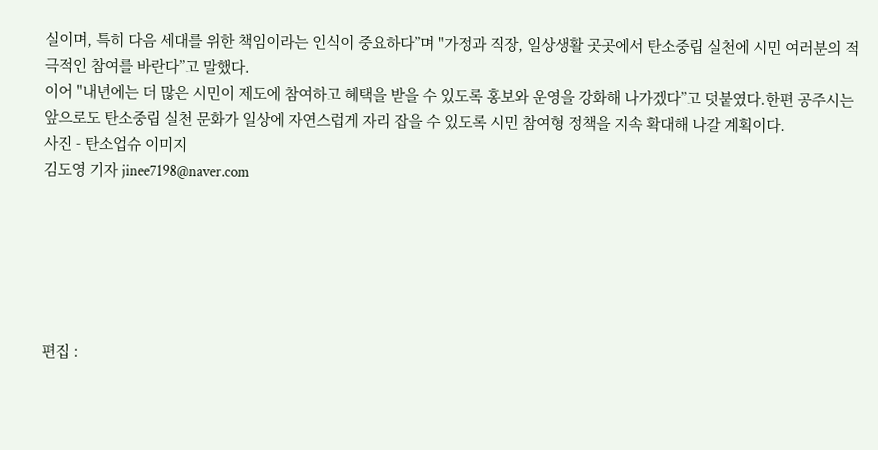실이며, 특히 다음 세대를 위한 책임이라는 인식이 중요하다”며 "가정과 직장, 일상생활 곳곳에서 탄소중립 실천에 시민 여러분의 적극적인 참여를 바란다”고 말했다.
이어 "내년에는 더 많은 시민이 제도에 참여하고 혜택을 받을 수 있도록 홍보와 운영을 강화해 나가겠다”고 덧붙였다.한편 공주시는 앞으로도 탄소중립 실천 문화가 일상에 자연스럽게 자리 잡을 수 있도록 시민 참여형 정책을 지속 확대해 나갈 계획이다.
사진 - 탄소업슈 이미지
김도영 기자 jinee7198@naver.com






편집 :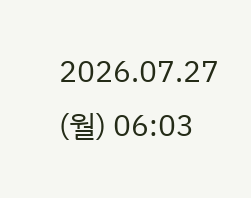2026.07.27 (월) 06:03